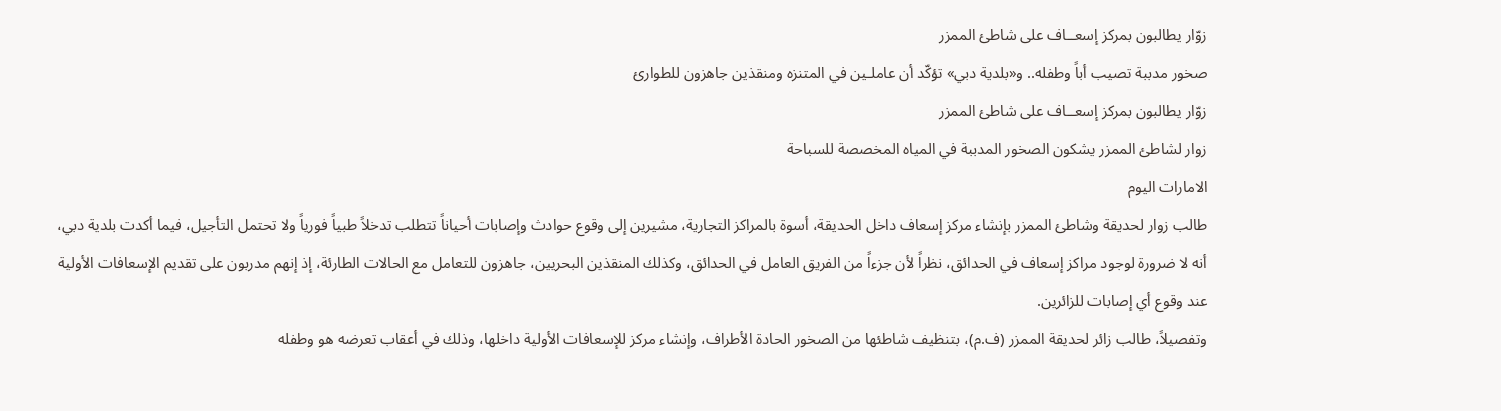زوّار يطالبون بمركز إسعــاف على شاطئ الممزر
صخور مدببة تصيب أباً وطفله.. و«بلدية دبي» تؤكّد أن عاملـين في المتنزه ومنقذين جاهزون للطوارئ
زوّار يطالبون بمركز إسعــاف على شاطئ الممزر
زوار لشاطئ الممزر يشكون الصخور المدببة في المياه المخصصة للسباحة
الامارات اليوم
طالب زوار لحديقة وشاطئ الممزر بإنشاء مركز إسعاف داخل الحديقة، أسوة بالمراكز التجارية، مشيرين إلى وقوع حوادث وإصابات أحياناً تتطلب تدخلاً طبياً فورياً ولا تحتمل التأجيل، فيما أكدت بلدية دبي، أنه لا ضرورة لوجود مراكز إسعاف في الحدائق، نظراً لأن جزءاً من الفريق العامل في الحدائق، وكذلك المنقذين البحريين، جاهزون للتعامل مع الحالات الطارئة، إذ إنهم مدربون على تقديم الإسعافات الأولية عند وقوع أي إصابات للزائرين.
وتفصيلاً، طالب زائر لحديقة الممزر (ف.م)، بتنظيف شاطئها من الصخور الحادة الأطراف، وإنشاء مركز للإسعافات الأولية داخلها، وذلك في أعقاب تعرضه هو وطفله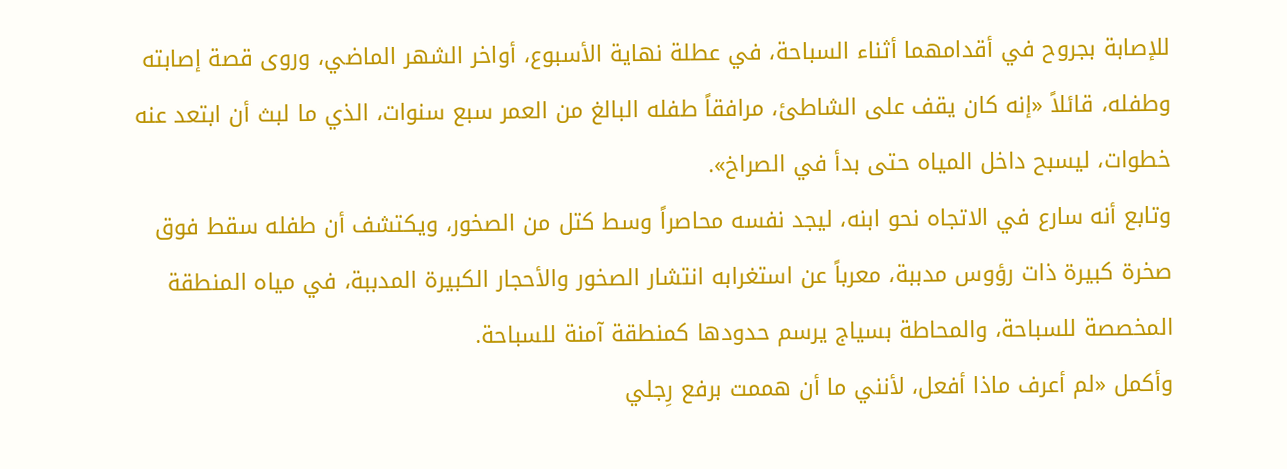للإصابة بجروح في أقدامهما أثناء السباحة، في عطلة نهاية الأسبوع، أواخر الشهر الماضي، وروى قصة إصابته وطفله، قائلاً «إنه كان يقف على الشاطئ، مرافقاً طفله البالغ من العمر سبع سنوات، الذي ما لبث أن ابتعد عنه خطوات، ليسبح داخل المياه حتى بدأ في الصراخ».
وتابع أنه سارع في الاتجاه نحو ابنه، ليجد نفسه محاصراً وسط كتل من الصخور، ويكتشف أن طفله سقط فوق صخرة كبيرة ذات رؤوس مدببة، معرباً عن استغرابه انتشار الصخور والأحجار الكبيرة المدببة، في مياه المنطقة المخصصة للسباحة، والمحاطة بسياج يرسم حدودها كمنطقة آمنة للسباحة.
وأكمل «لم أعرف ماذا أفعل، لأنني ما أن هممت برفع رِجلي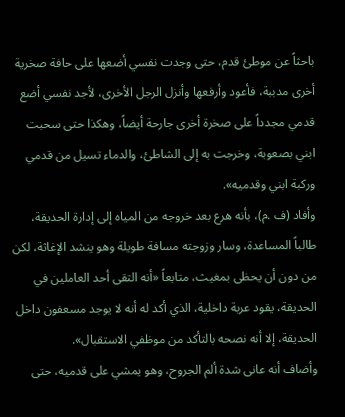باحثاً عن موطئ قدم، حتى وجدت نفسي أضعها على حافة صخرية أخرى مدببة، فأعود وأرفعها وأنزل الرجل الأخرى، لأجد نفسي أضع قدمي مجدداً على صخرة أخرى جارحة أيضاً، وهكذا حتى سحبت ابني بصعوبة، وخرجت به إلى الشاطئ، والدماء تسيل من قدمي وركبة ابني وقدميه».
وأفاد (ف .م)، بأنه هرع بعد خروجه من المياه إلى إدارة الحديقة، طالباً المساعدة، وسار وزوجته مسافة طويلة وهو ينشد الإغاثة، لكن من دون أن يحظى بمغيث، متابعاً «أنه التقى أحد العاملين في الحديقة، يقود عربة داخلية، الذي أكد له أنه لا يوجد مسعفون داخل الحديقة، إلا أنه نصحه بالتأكد من موظفي الاستقبال».
وأضاف أنه عانى شدة ألم الجروح، وهو يمشي على قدميه، حتى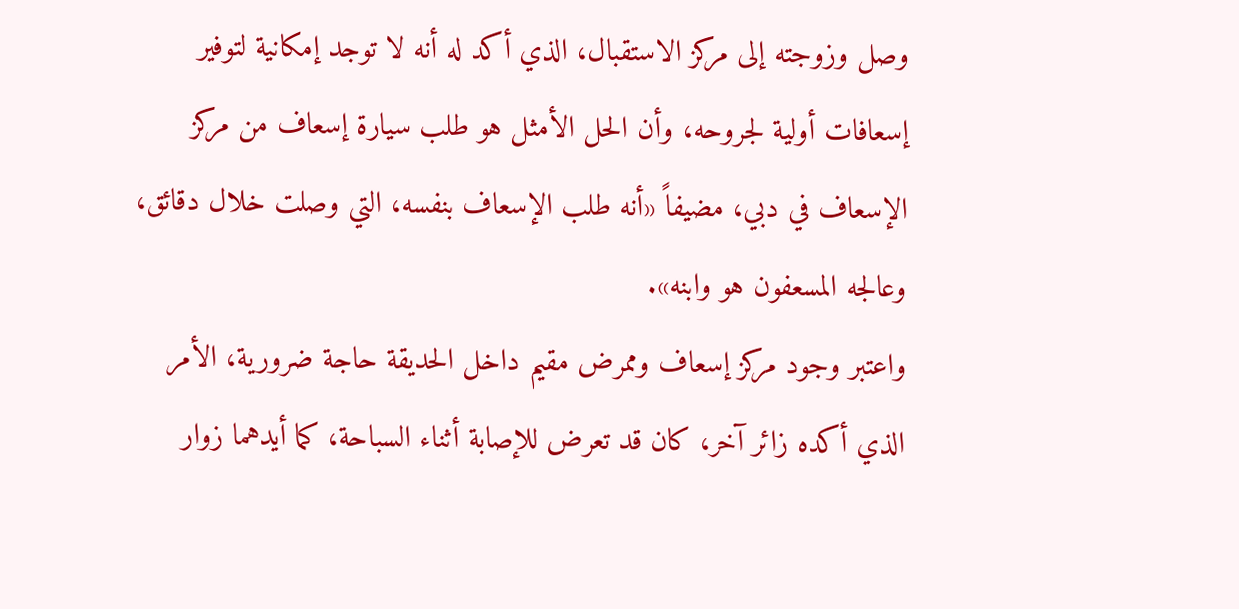وصل وزوجته إلى مركز الاستقبال، الذي أكد له أنه لا توجد إمكانية لتوفير إسعافات أولية لجروحه، وأن الحل الأمثل هو طلب سيارة إسعاف من مركز الإسعاف في دبي، مضيفاً «أنه طلب الإسعاف بنفسه، التي وصلت خلال دقائق، وعالجه المسعفون هو وابنه».
واعتبر وجود مركز إسعاف وممرض مقيم داخل الحديقة حاجة ضرورية، الأمر الذي أكده زائر آخر، كان قد تعرض للإصابة أثناء السباحة، كما أيدهما زوار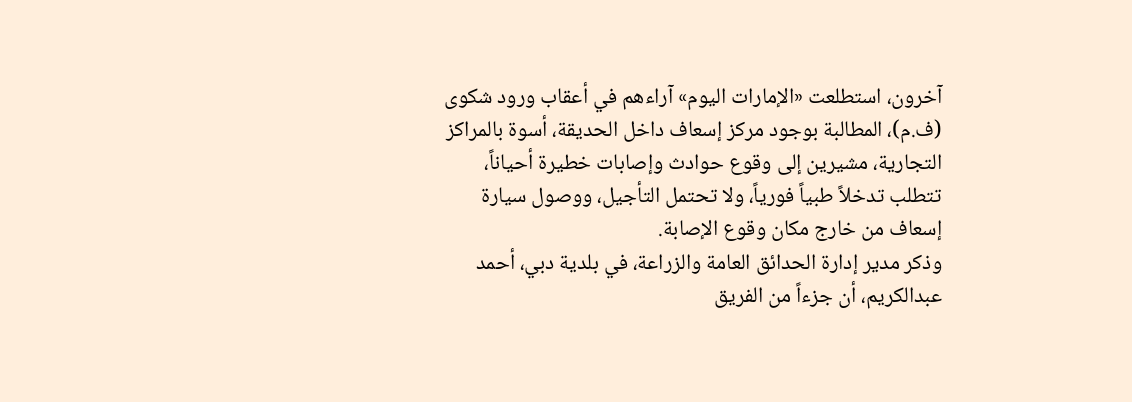آخرون، استطلعت «الإمارات اليوم» آراءهم في أعقاب ورود شكوى (ف.م)، المطالبة بوجود مركز إسعاف داخل الحديقة، أسوة بالمراكز التجارية، مشيرين إلى وقوع حوادث وإصابات خطيرة أحياناً، تتطلب تدخلاً طبياً فورياً، ولا تحتمل التأجيل، ووصول سيارة إسعاف من خارج مكان وقوع الإصابة.
وذكر مدير إدارة الحدائق العامة والزراعة، في بلدية دبي، أحمد عبدالكريم، أن جزءاً من الفريق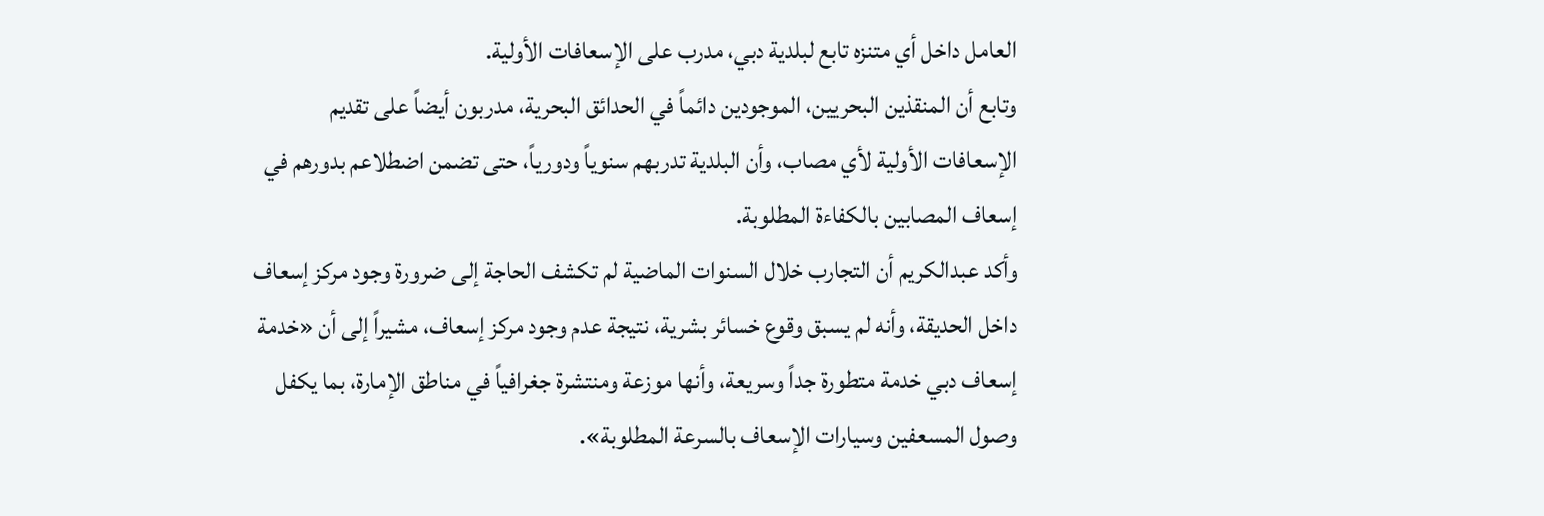العامل داخل أي متنزه تابع لبلدية دبي، مدرب على الإسعافات الأولية.
وتابع أن المنقذين البحريين، الموجودين دائماً في الحدائق البحرية، مدربون أيضاً على تقديم الإسعافات الأولية لأي مصاب، وأن البلدية تدربهم سنوياً ودورياً، حتى تضمن اضطلاعم بدورهم في إسعاف المصابين بالكفاءة المطلوبة.
وأكد عبدالكريم أن التجارب خلال السنوات الماضية لم تكشف الحاجة إلى ضرورة وجود مركز إسعاف داخل الحديقة، وأنه لم يسبق وقوع خسائر بشرية، نتيجة عدم وجود مركز إسعاف، مشيراً إلى أن «خدمة إسعاف دبي خدمة متطورة جداً وسريعة، وأنها موزعة ومنتشرة جغرافياً في مناطق الإمارة، بما يكفل وصول المسعفين وسيارات الإسعاف بالسرعة المطلوبة».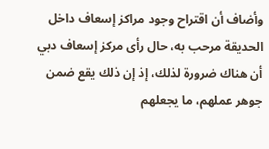وأضاف أن اقتراح وجود مراكز إسعاف داخل الحديقة مرحب به، حال رأى مركز إسعاف دبي أن هناك ضرورة لذلك، إذ إن ذلك يقع ضمن جوهر عملهم، ما يجعلهم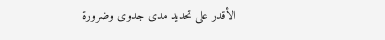الأقدر على تحديد مدى جدوى وضرورة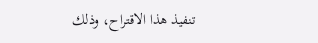تنفيذ هذا الاقتراح، وذلك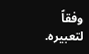وفقاً لتعبيره.